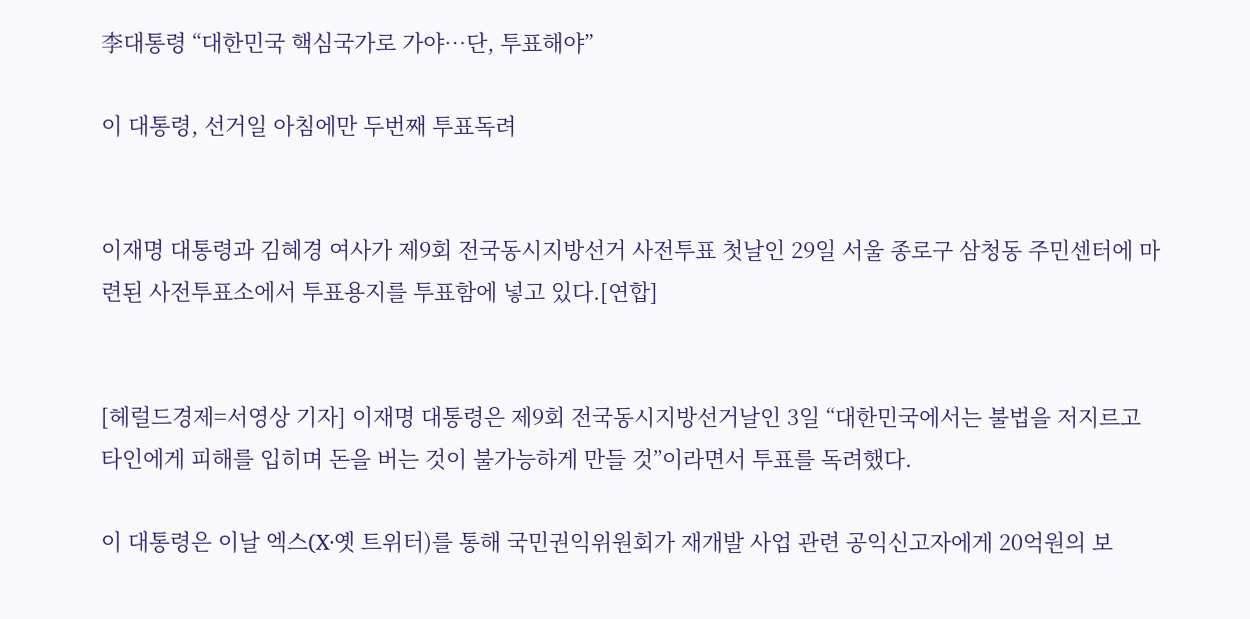李대통령 “대한민국 핵심국가로 가야…단, 투표해야”

이 대통령, 선거일 아침에만 두번째 투표독려


이재명 대통령과 김혜경 여사가 제9회 전국동시지방선거 사전투표 첫날인 29일 서울 종로구 삼청동 주민센터에 마련된 사전투표소에서 투표용지를 투표함에 넣고 있다.[연합]


[헤럴드경제=서영상 기자] 이재명 대통령은 제9회 전국동시지방선거날인 3일 “대한민국에서는 불법을 저지르고 타인에게 피해를 입히며 돈을 버는 것이 불가능하게 만들 것”이라면서 투표를 독려했다.

이 대통령은 이날 엑스(X·옛 트위터)를 통해 국민권익위원회가 재개발 사업 관련 공익신고자에게 20억원의 보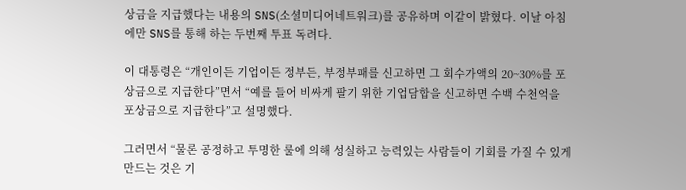상금을 지급했다는 내용의 SNS(소셜미디어네트워크)를 공유하며 이같이 밝혔다. 이날 아침에만 SNS를 통해 하는 두번째 투표 독려다.

이 대통령은 “개인이든 기업이든 정부든, 부정부패를 신고하면 그 회수가액의 20~30%를 포상금으로 지급한다”면서 “예를 들어 비싸게 팔기 위한 기업담합을 신고하면 수백 수천억을 포상금으로 지급한다”고 설명했다.

그러면서 “물론 공정하고 투명한 룰에 의해 성실하고 능력있는 사람들이 기회를 가질 수 있게 만드는 것은 기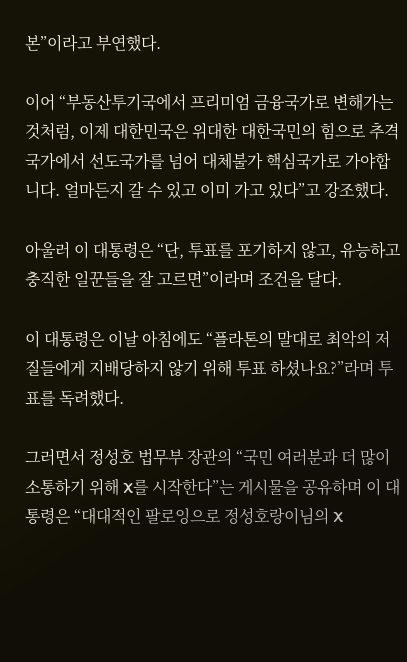본”이라고 부연했다.

이어 “부동산투기국에서 프리미엄 금융국가로 변해가는 것처럼, 이제 대한민국은 위대한 대한국민의 힘으로 추격국가에서 선도국가를 넘어 대체불가 핵심국가로 가야합니다. 얼마든지 갈 수 있고 이미 가고 있다”고 강조했다.

아울러 이 대통령은 “단, 투표를 포기하지 않고, 유능하고 충직한 일꾼들을 잘 고르면”이라며 조건을 달다.

이 대통령은 이날 아침에도 “플라톤의 말대로 최악의 저질들에게 지배당하지 않기 위해 투표 하셨나요?”라며 투표를 독려했다.

그러면서 정성호 법무부 장관의 “국민 여러분과 더 많이 소통하기 위해 X를 시작한다”는 게시물을 공유하며 이 대통령은 “대대적인 팔로잉으로 정성호랑이님의 X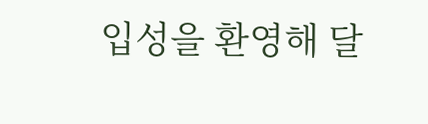입성을 환영해 달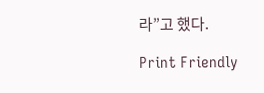라”고 했다.

Print Friendly